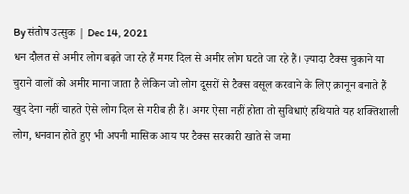By संतोष उत्सुक | Dec 14, 2021
धन दौलत से अमीर लोग बढ़ते जा रहे हैं मगर दिल से अमीर लोग घटते जा रहे हैं। ज़्यादा टैक्स चुकाने या चुराने वालों को अमीर माना जाता है लेकिन जो लोग दूसरों से टैक्स वसूल करवाने के लिए क़ानून बनाते हैं खुद देना नहीं चाहते ऐसे लोग दिल से गरीब ही हैं। अगर ऐसा नहीं होता तो सुविधाएं हथियाते यह शक्तिशाली लोग, धनवान होते हुए भी अपनी मासिक आय पर टैक्स सरकारी खाते से जमा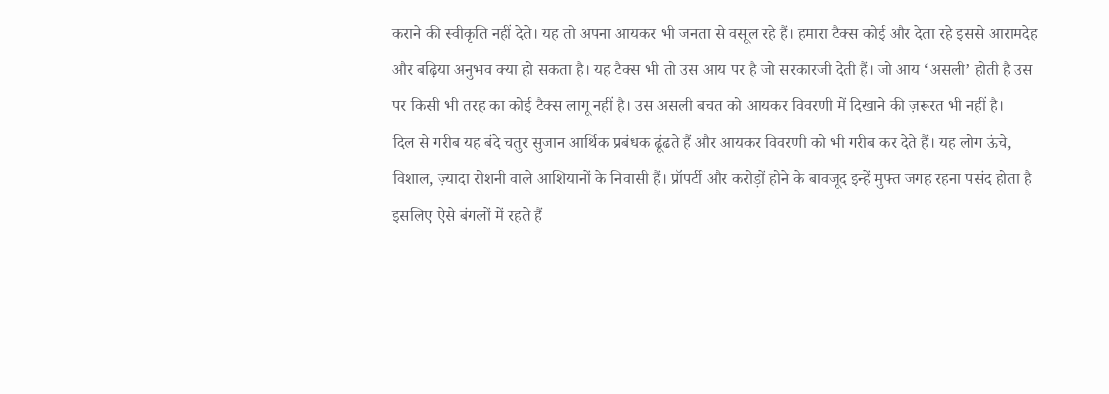कराने की स्वीकृति नहीं देते। यह तो अपना आयकर भी जनता से वसूल रहे हैं। हमारा टैक्स कोई और देता रहे इससे आरामदेह और बढ़िया अनुभव क्या हो सकता है। यह टैक्स भी तो उस आय पर है जो सरकारजी देती हैं। जो आय ‘असली’ होती है उस पर किसी भी तरह का कोई टैक्स लागू नहीं है। उस असली बचत को आयकर विवरणी में दिखाने की ज़रूरत भी नहीं है।
दिल से गरीब यह बंदे चतुर सुजान आर्थिक प्रबंधक ढूंढते हैं और आयकर विवरणी को भी गरीब कर देते हैं। यह लोग ऊंचे, विशाल, ज़्यादा रोशनी वाले आशियानों के निवासी हैं। प्रॉपर्टी और करोड़ों होने के बावजूद इन्हें मुफ्त जगह रहना पसंद होता है इसलिए ऐसे बंगलों में रहते हैं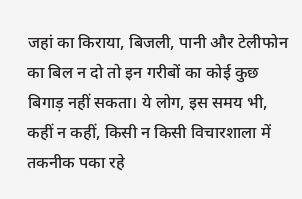जहां का किराया, बिजली, पानी और टेलीफोन का बिल न दो तो इन गरीबों का कोई कुछ बिगाड़ नहीं सकता। ये लोग, इस समय भी, कहीं न कहीं, किसी न किसी विचारशाला में तकनीक पका रहे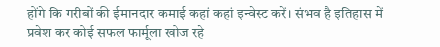होंगे कि गरीबों की ईमानदार कमाई कहां कहां इन्वेस्ट करें। संभव है इतिहास में प्रवेश कर कोई सफल फार्मूला खोज रहे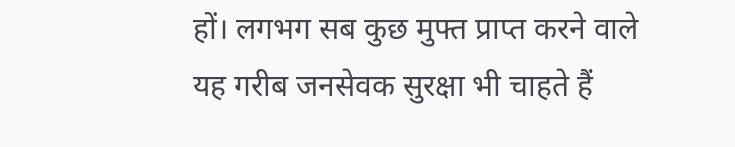हों। लगभग सब कुछ मुफ्त प्राप्त करने वाले यह गरीब जनसेवक सुरक्षा भी चाहते हैं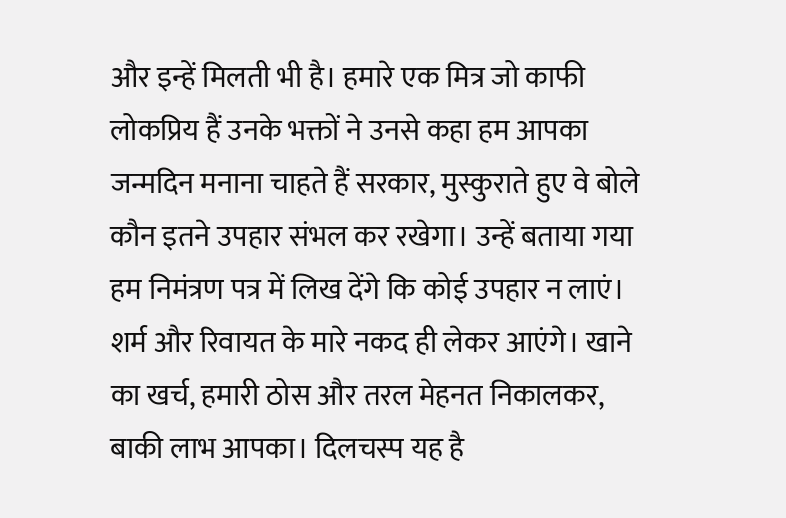और इन्हें मिलती भी है। हमारे एक मित्र जो काफी लोकप्रिय हैं उनके भक्तों ने उनसे कहा हम आपका जन्मदिन मनाना चाहते हैं सरकार, मुस्कुराते हुए वे बोले कौन इतने उपहार संभल कर रखेगा। उन्हें बताया गया हम निमंत्रण पत्र में लिख देंगे कि कोई उपहार न लाएं। शर्म और रिवायत के मारे नकद ही लेकर आएंगे। खाने का खर्च, हमारी ठोस और तरल मेहनत निकालकर, बाकी लाभ आपका। दिलचस्प यह है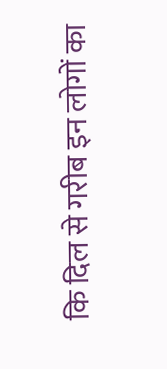कि दिल से गरीब इन लोगों का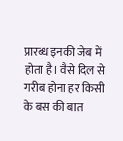प्रारब्ध इनकी जेब में होता है। वैसे दिल से गरीब होना हर किसी के बस की बात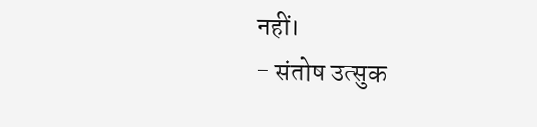नहीं।
- संतोष उत्सुक